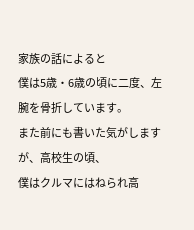家族の話によると
僕は5歳・6歳の頃に二度、左腕を骨折しています。
また前にも書いた気がしますが、高校生の頃、
僕はクルマにはねられ高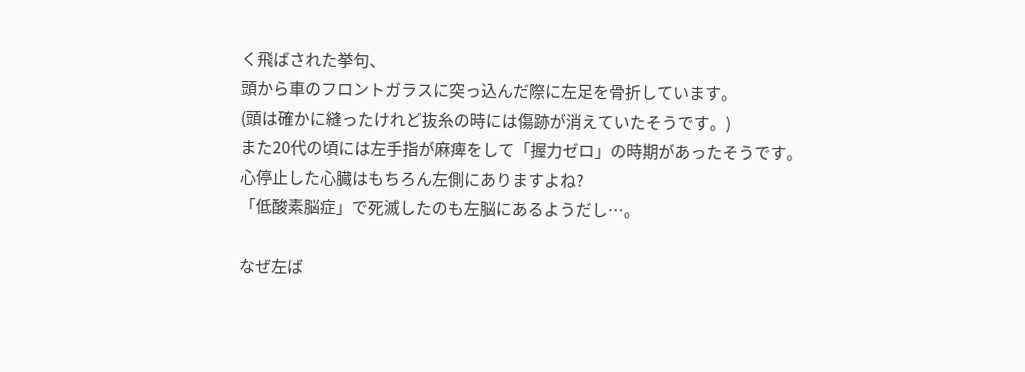く飛ばされた挙句、
頭から車のフロントガラスに突っ込んだ際に左足を骨折しています。
(頭は確かに縫ったけれど抜糸の時には傷跡が消えていたそうです。)
また20代の頃には左手指が麻痺をして「握力ゼロ」の時期があったそうです。
心停止した心臓はもちろん左側にありますよね?
「低酸素脳症」で死滅したのも左脳にあるようだし…。

なぜ左ば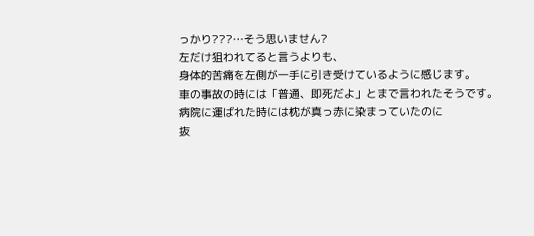っかり???…そう思いません?
左だけ狙われてると言うよりも、
身体的苦痛を左側が一手に引き受けているように感じます。
車の事故の時には「普通、即死だよ」とまで言われたそうです。
病院に運ばれた時には枕が真っ赤に染まっていたのに
抜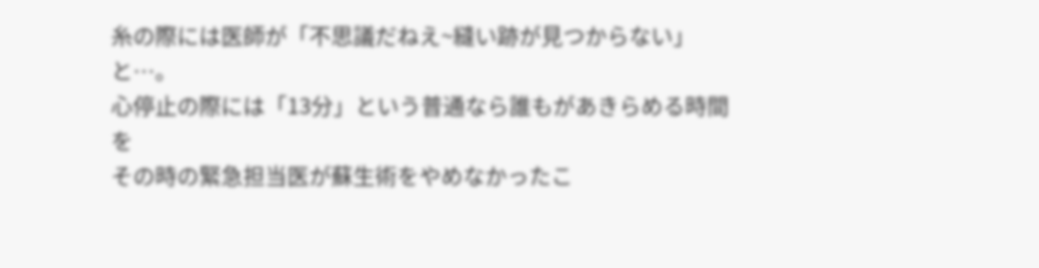糸の際には医師が「不思議だねえ~縫い跡が見つからない」と…。
心停止の際には「13分」という普通なら誰もがあきらめる時間を
その時の緊急担当医が蘇生術をやめなかったこ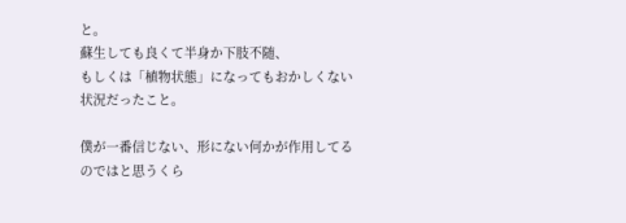と。
蘇生しても良くて半身か下肢不随、
もしくは「植物状態」になってもおかしくない状況だったこと。

僕が一番信じない、形にない何かが作用してるのではと思うくら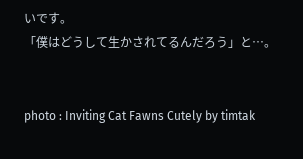いです。
「僕はどうして生かされてるんだろう」と…。


photo : Inviting Cat Fawns Cutely by timtak